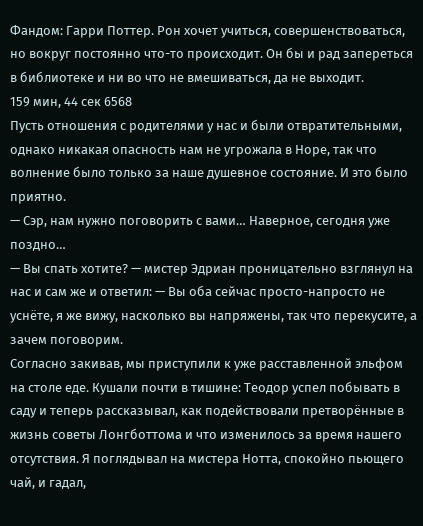Фандом: Гарри Поттер. Рон хочет учиться, совершенствоваться, но вокруг постоянно что-то происходит. Он бы и рад запереться в библиотеке и ни во что не вмешиваться, да не выходит.
159 мин, 44 сек 6568
Пусть отношения с родителями у нас и были отвратительными, однако никакая опасность нам не угрожала в Норе, так что волнение было только за наше душевное состояние. И это было приятно.
— Сэр, нам нужно поговорить с вами… Наверное, сегодня уже поздно…
— Вы спать хотите? — мистер Эдриан проницательно взглянул на нас и сам же и ответил: — Вы оба сейчас просто-напросто не уснёте, я же вижу, насколько вы напряжены, так что перекусите, а зачем поговорим.
Согласно закивав, мы приступили к уже расставленной эльфом на столе еде. Кушали почти в тишине: Теодор успел побывать в саду и теперь рассказывал, как подействовали претворённые в жизнь советы Лонгботтома и что изменилось за время нашего отсутствия. Я поглядывал на мистера Нотта, спокойно пьющего чай, и гадал,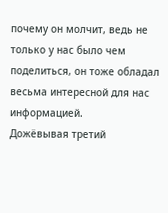почему он молчит, ведь не только у нас было чем поделиться, он тоже обладал весьма интересной для нас информацией.
Дожёвывая третий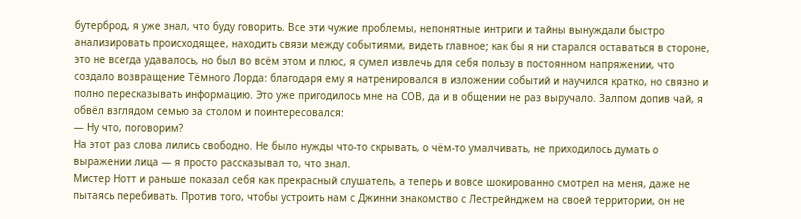бутерброд, я уже знал, что буду говорить. Все эти чужие проблемы, непонятные интриги и тайны вынуждали быстро анализировать происходящее, находить связи между событиями, видеть главное; как бы я ни старался оставаться в стороне, это не всегда удавалось, но был во всём этом и плюс, я сумел извлечь для себя пользу в постоянном напряжении, что создало возвращение Тёмного Лорда: благодаря ему я натренировался в изложении событий и научился кратко, но связно и полно пересказывать информацию. Это уже пригодилось мне на СОВ, да и в общении не раз выручало. Залпом допив чай, я обвёл взглядом семью за столом и поинтересовался:
— Ну что, поговорим?
На этот раз слова лились свободно. Не было нужды что-то скрывать, о чём-то умалчивать, не приходилось думать о выражении лица — я просто рассказывал то, что знал.
Мистер Нотт и раньше показал себя как прекрасный слушатель, а теперь и вовсе шокированно смотрел на меня, даже не пытаясь перебивать. Против того, чтобы устроить нам с Джинни знакомство с Лестрейнджем на своей территории, он не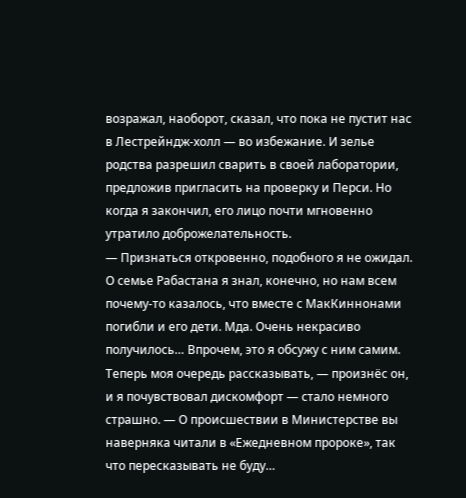возражал, наоборот, сказал, что пока не пустит нас в Лестрейндж-холл — во избежание. И зелье родства разрешил сварить в своей лаборатории, предложив пригласить на проверку и Перси. Но когда я закончил, его лицо почти мгновенно утратило доброжелательность.
— Признаться откровенно, подобного я не ожидал. О семье Рабастана я знал, конечно, но нам всем почему-то казалось, что вместе с МакКиннонами погибли и его дети. Мда. Очень некрасиво получилось… Впрочем, это я обсужу с ним самим. Теперь моя очередь рассказывать, — произнёс он, и я почувствовал дискомфорт — стало немного страшно. — О происшествии в Министерстве вы наверняка читали в «Ежедневном пророке», так что пересказывать не буду…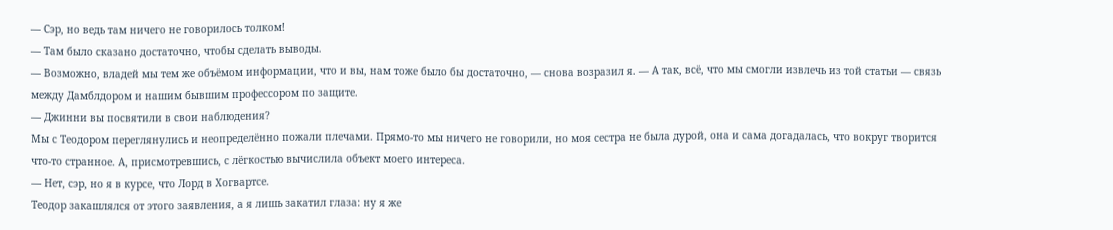— Сэр, но ведь там ничего не говорилось толком!
— Там было сказано достаточно, чтобы сделать выводы.
— Возможно, владей мы тем же объёмом информации, что и вы, нам тоже было бы достаточно, — снова возразил я. — А так, всё, что мы смогли извлечь из той статьи — связь между Дамблдором и нашим бывшим профессором по защите.
— Джинни вы посвятили в свои наблюдения?
Мы с Теодором переглянулись и неопределённо пожали плечами. Прямо-то мы ничего не говорили, но моя сестра не была дурой, она и сама догадалась, что вокруг творится что-то странное. А, присмотревшись, с лёгкостью вычислила объект моего интереса.
— Нет, сэр, но я в курсе, что Лорд в Хогвартсе.
Теодор закашлялся от этого заявления, а я лишь закатил глаза: ну я же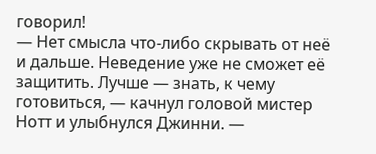говорил!
— Нет смысла что-либо скрывать от неё и дальше. Неведение уже не сможет её защитить. Лучше — знать, к чему готовиться, — качнул головой мистер Нотт и улыбнулся Джинни. —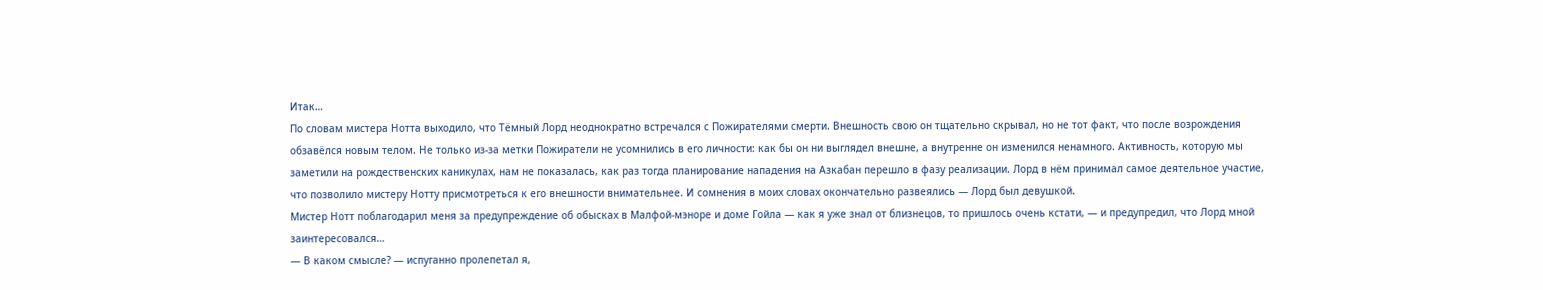Итак…
По словам мистера Нотта выходило, что Тёмный Лорд неоднократно встречался с Пожирателями смерти. Внешность свою он тщательно скрывал, но не тот факт, что после возрождения обзавёлся новым телом. Не только из-за метки Пожиратели не усомнились в его личности: как бы он ни выглядел внешне, а внутренне он изменился ненамного. Активность, которую мы заметили на рождественских каникулах, нам не показалась, как раз тогда планирование нападения на Азкабан перешло в фазу реализации. Лорд в нём принимал самое деятельное участие, что позволило мистеру Нотту присмотреться к его внешности внимательнее. И сомнения в моих словах окончательно развеялись — Лорд был девушкой.
Мистер Нотт поблагодарил меня за предупреждение об обысках в Малфой-мэноре и доме Гойла — как я уже знал от близнецов, то пришлось очень кстати, — и предупредил, что Лорд мной заинтересовался…
— В каком смысле? — испуганно пролепетал я,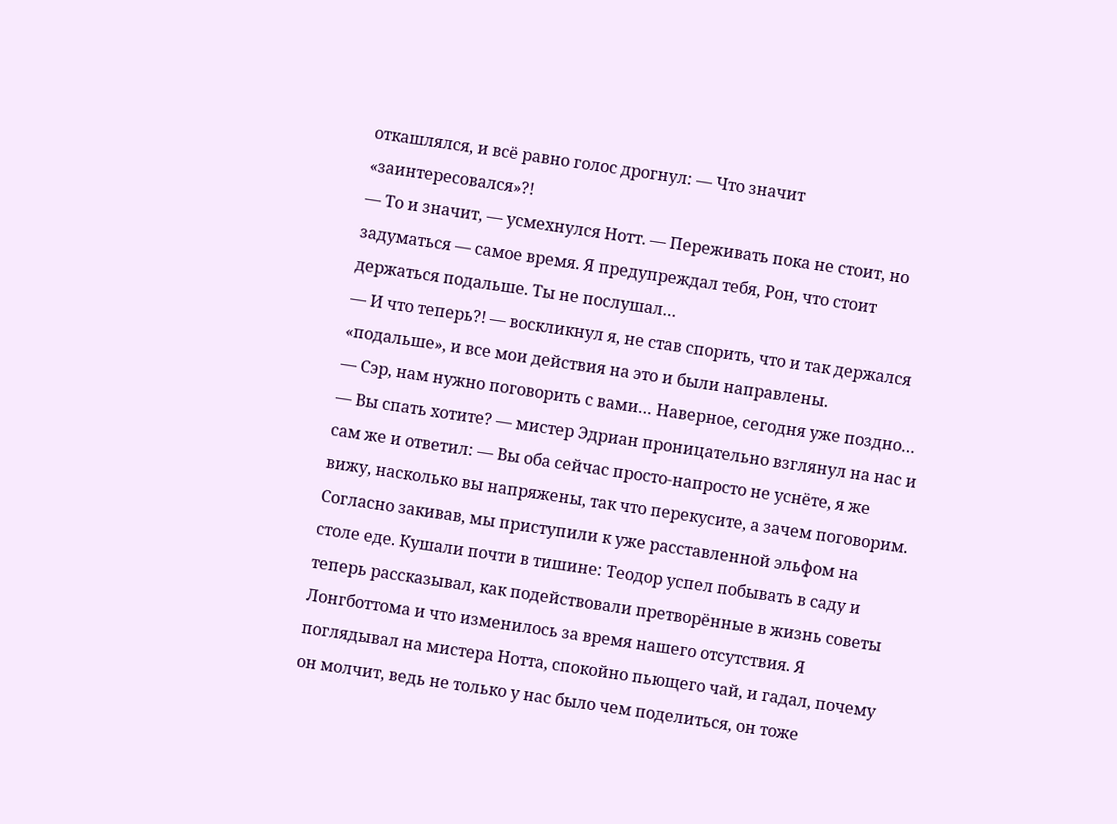откашлялся, и всё равно голос дрогнул: — Что значит «заинтересовался»?!
— То и значит, — усмехнулся Нотт. — Переживать пока не стоит, но задуматься — самое время. Я предупреждал тебя, Рон, что стоит держаться подальше. Ты не послушал…
— И что теперь?! — воскликнул я, не став спорить, что и так держался «подальше», и все мои действия на это и были направлены.
— Сэр, нам нужно поговорить с вами… Наверное, сегодня уже поздно…
— Вы спать хотите? — мистер Эдриан проницательно взглянул на нас и сам же и ответил: — Вы оба сейчас просто-напросто не уснёте, я же вижу, насколько вы напряжены, так что перекусите, а зачем поговорим.
Согласно закивав, мы приступили к уже расставленной эльфом на столе еде. Кушали почти в тишине: Теодор успел побывать в саду и теперь рассказывал, как подействовали претворённые в жизнь советы Лонгботтома и что изменилось за время нашего отсутствия. Я поглядывал на мистера Нотта, спокойно пьющего чай, и гадал, почему он молчит, ведь не только у нас было чем поделиться, он тоже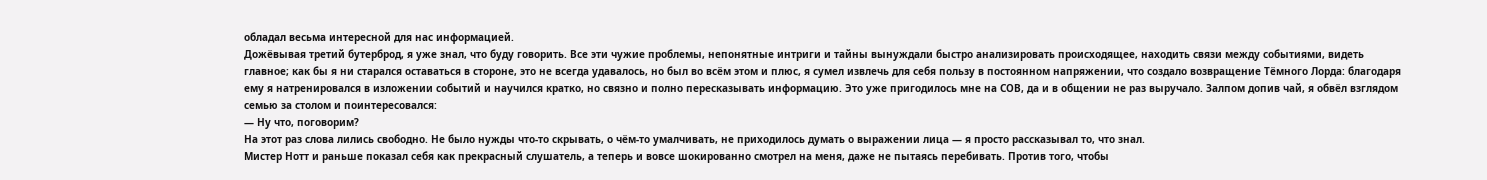обладал весьма интересной для нас информацией.
Дожёвывая третий бутерброд, я уже знал, что буду говорить. Все эти чужие проблемы, непонятные интриги и тайны вынуждали быстро анализировать происходящее, находить связи между событиями, видеть главное; как бы я ни старался оставаться в стороне, это не всегда удавалось, но был во всём этом и плюс, я сумел извлечь для себя пользу в постоянном напряжении, что создало возвращение Тёмного Лорда: благодаря ему я натренировался в изложении событий и научился кратко, но связно и полно пересказывать информацию. Это уже пригодилось мне на СОВ, да и в общении не раз выручало. Залпом допив чай, я обвёл взглядом семью за столом и поинтересовался:
— Ну что, поговорим?
На этот раз слова лились свободно. Не было нужды что-то скрывать, о чём-то умалчивать, не приходилось думать о выражении лица — я просто рассказывал то, что знал.
Мистер Нотт и раньше показал себя как прекрасный слушатель, а теперь и вовсе шокированно смотрел на меня, даже не пытаясь перебивать. Против того, чтобы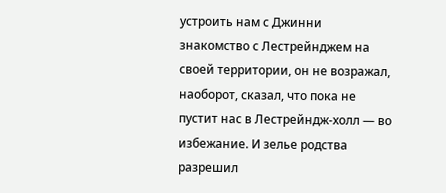устроить нам с Джинни знакомство с Лестрейнджем на своей территории, он не возражал, наоборот, сказал, что пока не пустит нас в Лестрейндж-холл — во избежание. И зелье родства разрешил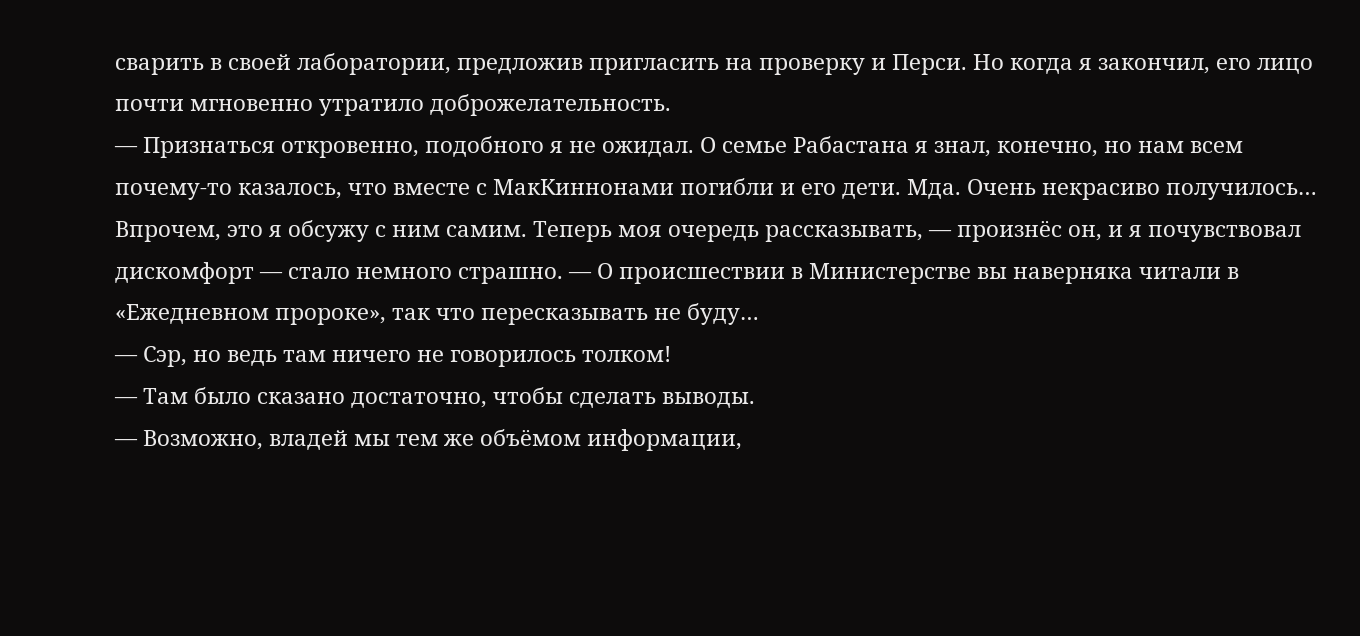сварить в своей лаборатории, предложив пригласить на проверку и Перси. Но когда я закончил, его лицо почти мгновенно утратило доброжелательность.
— Признаться откровенно, подобного я не ожидал. О семье Рабастана я знал, конечно, но нам всем почему-то казалось, что вместе с МакКиннонами погибли и его дети. Мда. Очень некрасиво получилось… Впрочем, это я обсужу с ним самим. Теперь моя очередь рассказывать, — произнёс он, и я почувствовал дискомфорт — стало немного страшно. — О происшествии в Министерстве вы наверняка читали в «Ежедневном пророке», так что пересказывать не буду…
— Сэр, но ведь там ничего не говорилось толком!
— Там было сказано достаточно, чтобы сделать выводы.
— Возможно, владей мы тем же объёмом информации,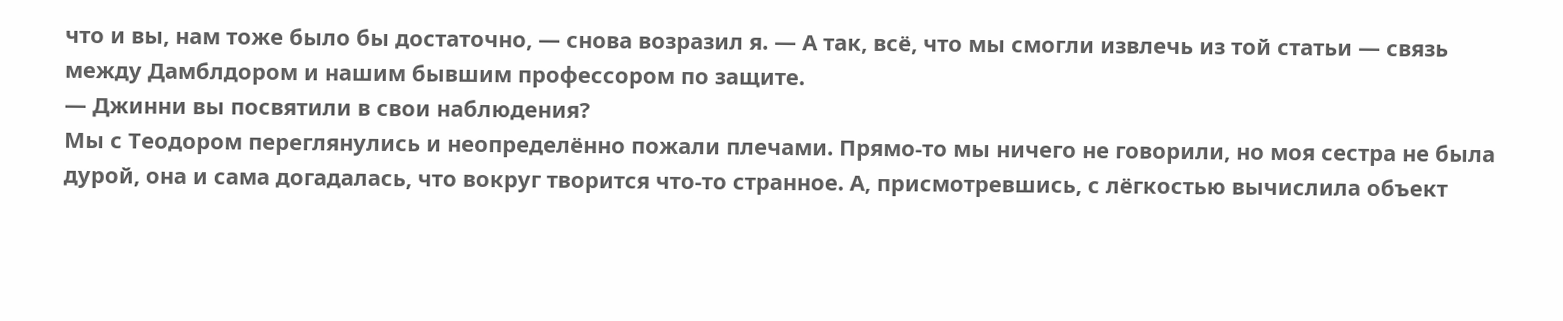что и вы, нам тоже было бы достаточно, — снова возразил я. — А так, всё, что мы смогли извлечь из той статьи — связь между Дамблдором и нашим бывшим профессором по защите.
— Джинни вы посвятили в свои наблюдения?
Мы с Теодором переглянулись и неопределённо пожали плечами. Прямо-то мы ничего не говорили, но моя сестра не была дурой, она и сама догадалась, что вокруг творится что-то странное. А, присмотревшись, с лёгкостью вычислила объект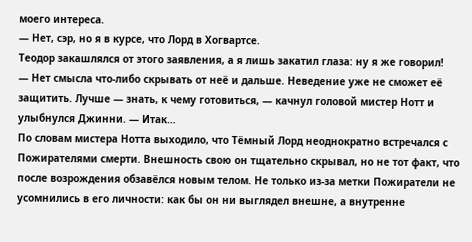моего интереса.
— Нет, сэр, но я в курсе, что Лорд в Хогвартсе.
Теодор закашлялся от этого заявления, а я лишь закатил глаза: ну я же говорил!
— Нет смысла что-либо скрывать от неё и дальше. Неведение уже не сможет её защитить. Лучше — знать, к чему готовиться, — качнул головой мистер Нотт и улыбнулся Джинни. — Итак…
По словам мистера Нотта выходило, что Тёмный Лорд неоднократно встречался с Пожирателями смерти. Внешность свою он тщательно скрывал, но не тот факт, что после возрождения обзавёлся новым телом. Не только из-за метки Пожиратели не усомнились в его личности: как бы он ни выглядел внешне, а внутренне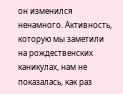он изменился ненамного. Активность, которую мы заметили на рождественских каникулах, нам не показалась, как раз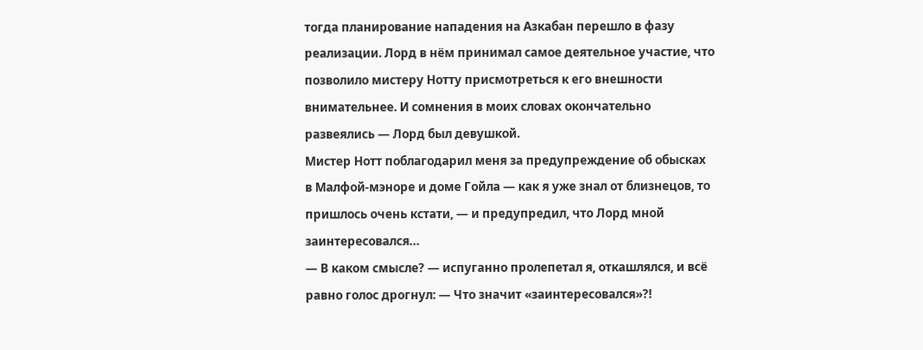тогда планирование нападения на Азкабан перешло в фазу реализации. Лорд в нём принимал самое деятельное участие, что позволило мистеру Нотту присмотреться к его внешности внимательнее. И сомнения в моих словах окончательно развеялись — Лорд был девушкой.
Мистер Нотт поблагодарил меня за предупреждение об обысках в Малфой-мэноре и доме Гойла — как я уже знал от близнецов, то пришлось очень кстати, — и предупредил, что Лорд мной заинтересовался…
— В каком смысле? — испуганно пролепетал я, откашлялся, и всё равно голос дрогнул: — Что значит «заинтересовался»?!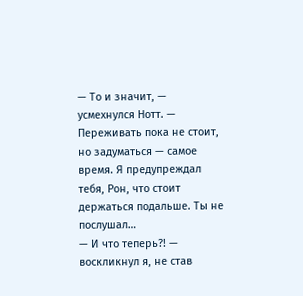— То и значит, — усмехнулся Нотт. — Переживать пока не стоит, но задуматься — самое время. Я предупреждал тебя, Рон, что стоит держаться подальше. Ты не послушал…
— И что теперь?! — воскликнул я, не став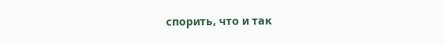спорить, что и так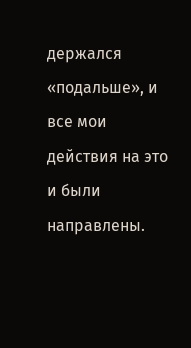держался «подальше», и все мои действия на это и были направлены.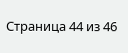Страница 44 из 46